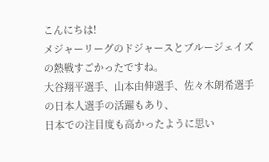こんにちは!
メジャーリーグのドジャースとブルージェイズの熱戦すごかったですね。
大谷翔平選手、山本由伸選手、佐々木朗希選手の日本人選手の活躍もあり、
日本での注目度も高かったように思い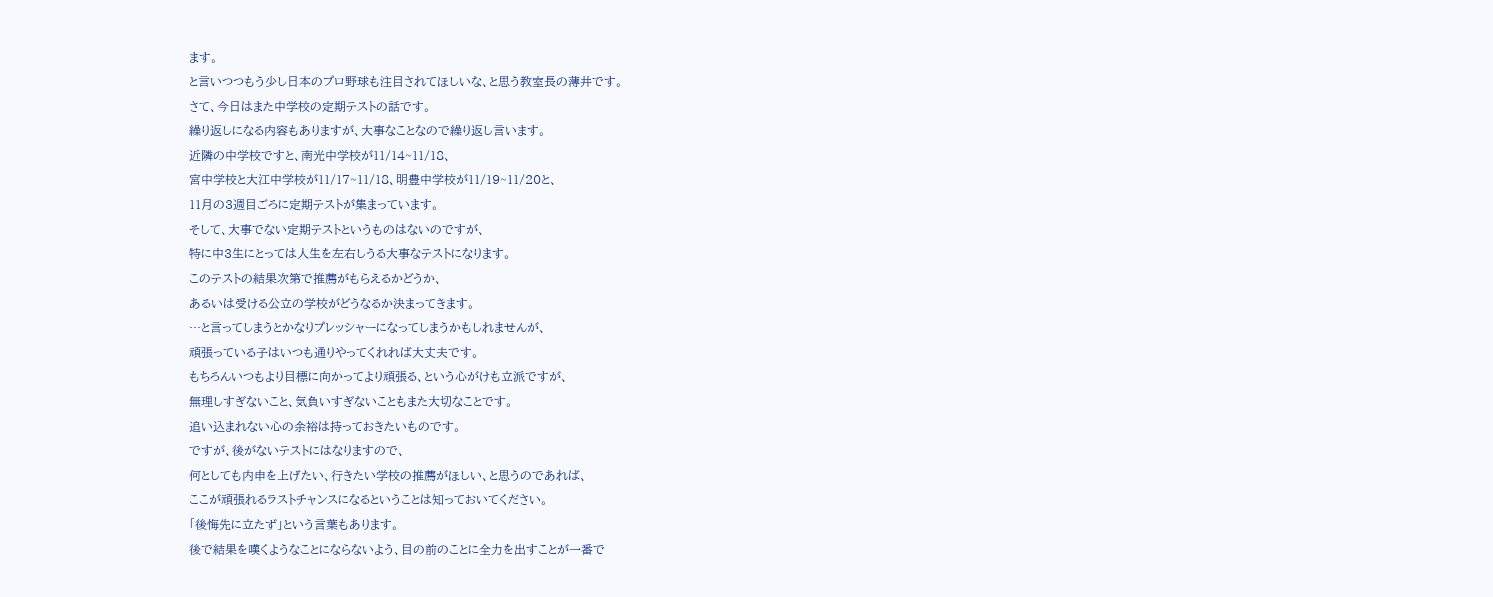ます。
と言いつつもう少し日本のプロ野球も注目されてほしいな、と思う教室長の薄井です。
さて、今日はまた中学校の定期テストの話です。
繰り返しになる内容もありますが、大事なことなので繰り返し言います。
近隣の中学校ですと、南光中学校が11/14~11/18、
宮中学校と大江中学校が11/17~11/18、明豊中学校が11/19~11/20と、
11月の3週目ごろに定期テストが集まっています。
そして、大事でない定期テストというものはないのですが、
特に中3生にとっては人生を左右しうる大事なテストになります。
このテストの結果次第で推薦がもらえるかどうか、
あるいは受ける公立の学校がどうなるか決まってきます。
…と言ってしまうとかなりプレッシャーになってしまうかもしれませんが、
頑張っている子はいつも通りやってくれれば大丈夫です。
もちろんいつもより目標に向かってより頑張る、という心がけも立派ですが、
無理しすぎないこと、気負いすぎないこともまた大切なことです。
追い込まれない心の余裕は持っておきたいものです。
ですが、後がないテストにはなりますので、
何としても内申を上げたい、行きたい学校の推薦がほしい、と思うのであれば、
ここが頑張れるラストチャンスになるということは知っておいてください。
「後悔先に立たず」という言葉もあります。
後で結果を嘆くようなことにならないよう、目の前のことに全力を出すことが一番で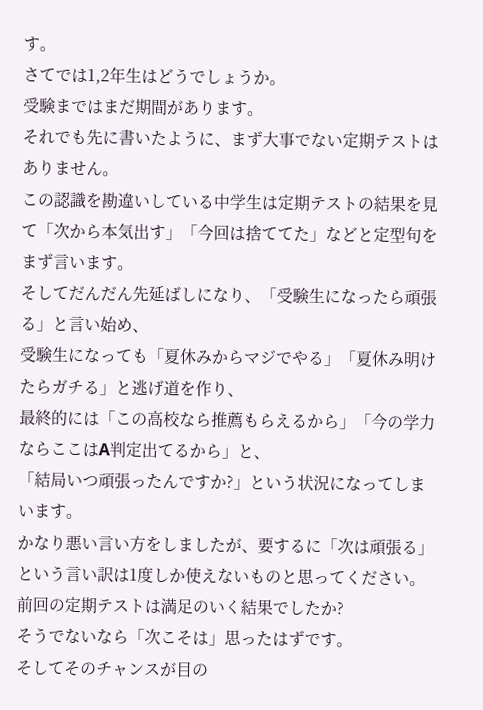す。
さてでは1,2年生はどうでしょうか。
受験まではまだ期間があります。
それでも先に書いたように、まず大事でない定期テストはありません。
この認識を勘違いしている中学生は定期テストの結果を見て「次から本気出す」「今回は捨ててた」などと定型句をまず言います。
そしてだんだん先延ばしになり、「受験生になったら頑張る」と言い始め、
受験生になっても「夏休みからマジでやる」「夏休み明けたらガチる」と逃げ道を作り、
最終的には「この高校なら推薦もらえるから」「今の学力ならここはA判定出てるから」と、
「結局いつ頑張ったんですか?」という状況になってしまいます。
かなり悪い言い方をしましたが、要するに「次は頑張る」という言い訳は1度しか使えないものと思ってください。
前回の定期テストは満足のいく結果でしたか?
そうでないなら「次こそは」思ったはずです。
そしてそのチャンスが目の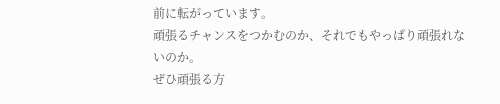前に転がっています。
頑張るチャンスをつかむのか、それでもやっぱり頑張れないのか。
ぜひ頑張る方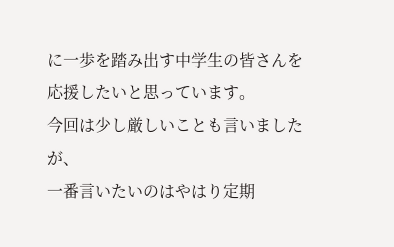に一歩を踏み出す中学生の皆さんを応援したいと思っています。
今回は少し厳しいことも言いましたが、
一番言いたいのはやはり定期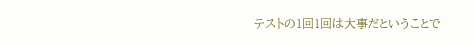テストの1回1回は大事だということで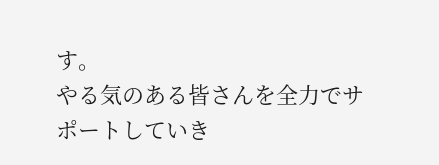す。
やる気のある皆さんを全力でサポートしていき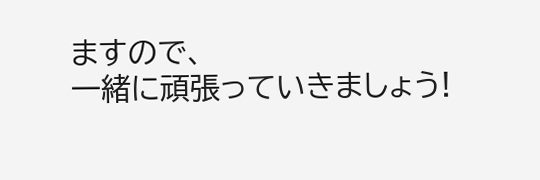ますので、
一緒に頑張っていきましょう!